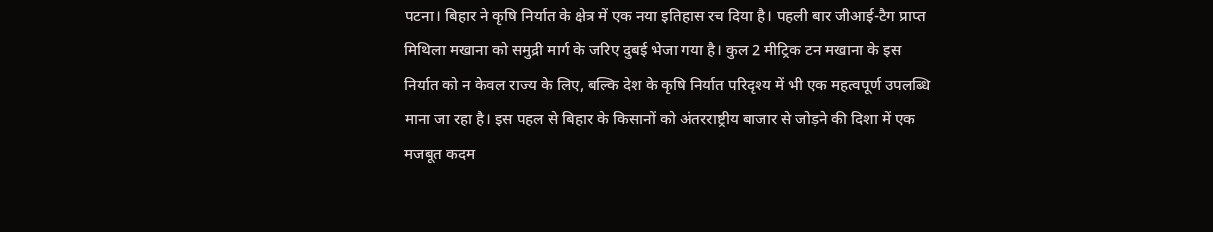पटना। बिहार ने कृषि निर्यात के क्षेत्र में एक नया इतिहास रच दिया है। पहली बार जीआई-टैग प्राप्त मिथिला मखाना को समुद्री मार्ग के जरिए दुबई भेजा गया है। कुल 2 मीट्रिक टन मखाना के इस निर्यात को न केवल राज्य के लिए, बल्कि देश के कृषि निर्यात परिदृश्य में भी एक महत्वपूर्ण उपलब्धि माना जा रहा है। इस पहल से बिहार के किसानों को अंतरराष्ट्रीय बाजार से जोड़ने की दिशा में एक मजबूत कदम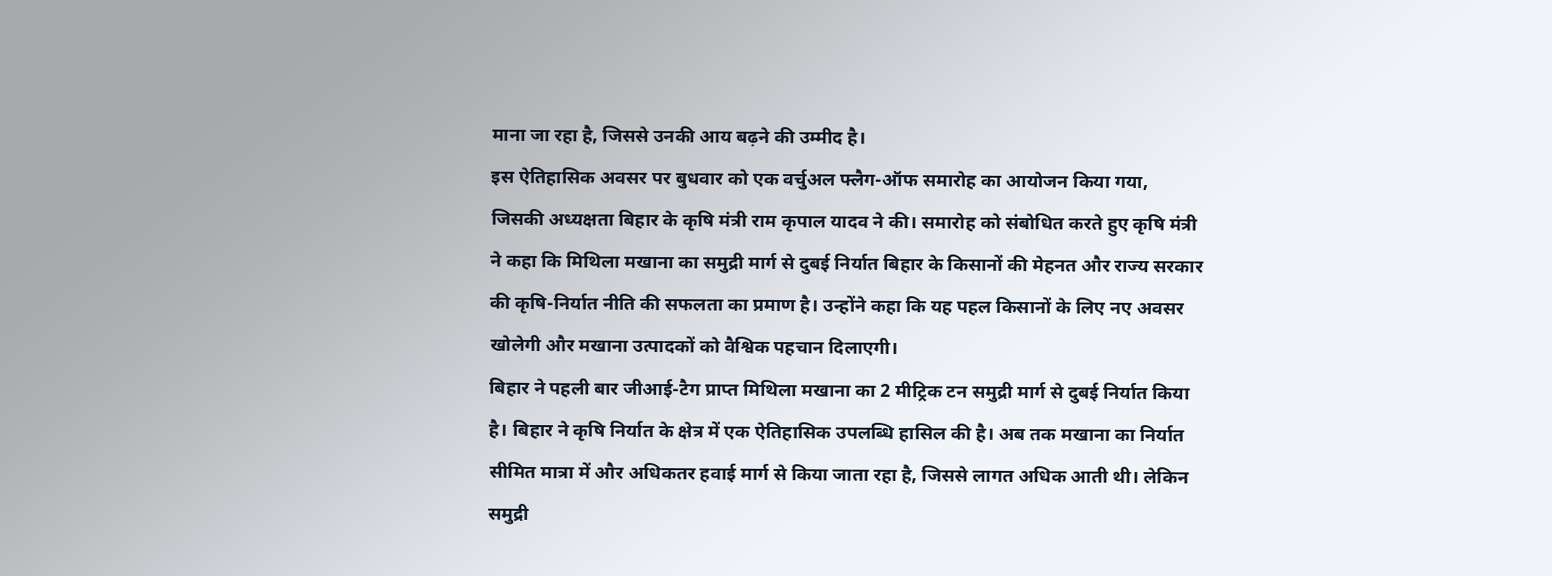माना जा रहा है, जिससे उनकी आय बढ़ने की उम्मीद है।
इस ऐतिहासिक अवसर पर बुधवार को एक वर्चुअल फ्लैग-ऑफ समारोह का आयोजन किया गया, जिसकी अध्यक्षता बिहार के कृषि मंत्री राम कृपाल यादव ने की। समारोह को संबोधित करते हुए कृषि मंत्री ने कहा कि मिथिला मखाना का समुद्री मार्ग से दुबई निर्यात बिहार के किसानों की मेहनत और राज्य सरकार की कृषि-निर्यात नीति की सफलता का प्रमाण है। उन्होंने कहा कि यह पहल किसानों के लिए नए अवसर खोलेगी और मखाना उत्पादकों को वैश्विक पहचान दिलाएगी।
बिहार ने पहली बार जीआई-टैग प्राप्त मिथिला मखाना का 2 मीट्रिक टन समुद्री मार्ग से दुबई निर्यात किया है। बिहार ने कृषि निर्यात के क्षेत्र में एक ऐतिहासिक उपलब्धि हासिल की है। अब तक मखाना का निर्यात सीमित मात्रा में और अधिकतर हवाई मार्ग से किया जाता रहा है, जिससे लागत अधिक आती थी। लेकिन समुद्री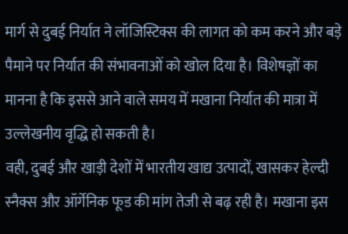मार्ग से दुबई निर्यात ने लॉजिस्टिक्स की लागत को कम करने और बड़े पैमाने पर निर्यात की संभावनाओं को खोल दिया है। विशेषज्ञों का मानना है कि इससे आने वाले समय में मखाना निर्यात की मात्रा में उल्लेखनीय वृद्धि हो सकती है।
वही, दुबई और खाड़ी देशों में भारतीय खाद्य उत्पादों, खासकर हेल्दी स्नैक्स और ऑर्गेनिक फूड की मांग तेजी से बढ़ रही है। मखाना इस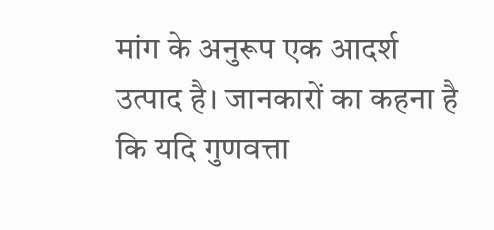मांग के अनुरूप एक आदर्श उत्पाद है। जानकारों का कहना है कि यदि गुणवत्ता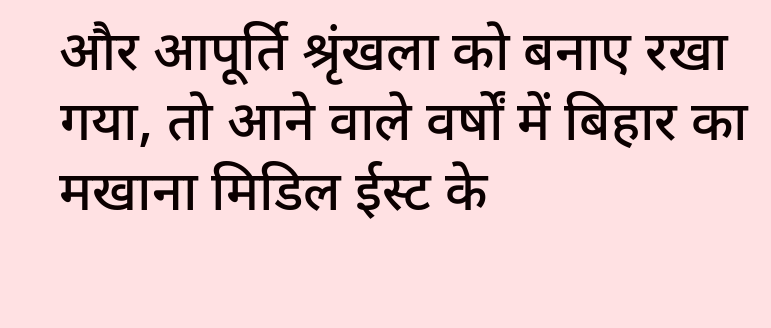और आपूर्ति श्रृंखला को बनाए रखा गया, तो आने वाले वर्षों में बिहार का मखाना मिडिल ईस्ट के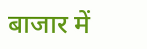बाजार में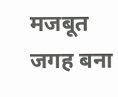मजबूत जगह बना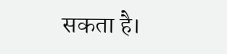सकता है।